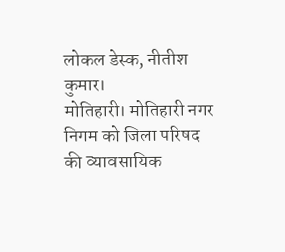लोकल डेस्क, नीतीश कुमार।
मोतिहारी। मोतिहारी नगर निगम को जिला परिषद की व्यावसायिक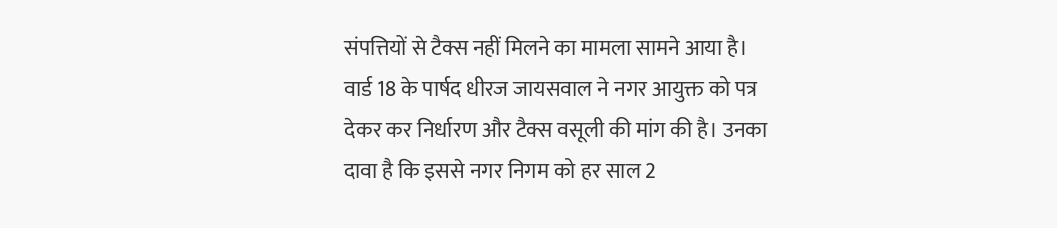संपत्तियों से टैक्स नहीं मिलने का मामला सामने आया है।
वार्ड 18 के पार्षद धीरज जायसवाल ने नगर आयुक्त को पत्र देकर कर निर्धारण और टैक्स वसूली की मांग की है। उनका दावा है कि इससे नगर निगम को हर साल 2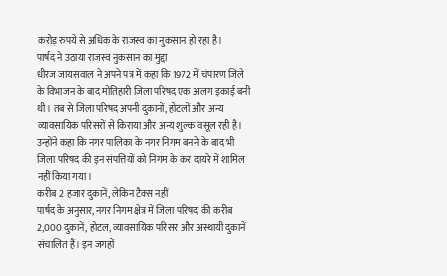करोड़ रुपये से अधिक के राजस्व का नुकसान हो रहा है।
पार्षद ने उठाया राजस्व नुकसान का मुद्दा
धीरज जायसवाल ने अपने पत्र में कहा कि 1972 में चंपारण जिले के विभाजन के बाद मोतिहारी जिला परिषद एक अलग इकाई बनी थी। तब से जिला परिषद अपनी दुकानों, होटलों और अन्य व्यावसायिक परिसरों से किराया और अन्य शुल्क वसूल रही है।
उन्होंने कहा कि नगर पालिका के नगर निगम बनने के बाद भी जिला परिषद की इन संपत्तियों को निगम के कर दायरे में शामिल नहीं किया गया।
करीब 2 हजार दुकानें, लेकिन टैक्स नहीं
पार्षद के अनुसार, नगर निगम क्षेत्र में जिला परिषद की करीब 2,000 दुकानें, होटल, व्यावसायिक परिसर और अस्थायी दुकानें संचालित हैं। इन जगहों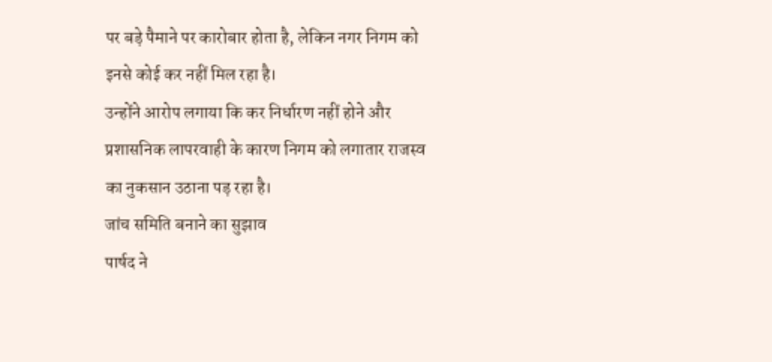पर बड़े पैमाने पर कारोबार होता है, लेकिन नगर निगम को इनसे कोई कर नहीं मिल रहा है।
उन्होंने आरोप लगाया कि कर निर्धारण नहीं होने और प्रशासनिक लापरवाही के कारण निगम को लगातार राजस्व का नुकसान उठाना पड़ रहा है।
जांच समिति बनाने का सुझाव
पार्षद ने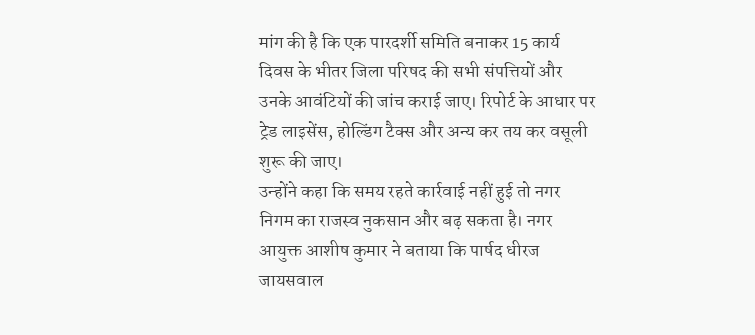मांग की है कि एक पारदर्शी समिति बनाकर 15 कार्य दिवस के भीतर जिला परिषद की सभी संपत्तियों और उनके आवंटियों की जांच कराई जाए। रिपोर्ट के आधार पर ट्रेड लाइसेंस, होल्डिंग टैक्स और अन्य कर तय कर वसूली शुरू की जाए।
उन्होंने कहा कि समय रहते कार्रवाई नहीं हुई तो नगर निगम का राजस्व नुकसान और बढ़ सकता है। नगर आयुक्त आशीष कुमार ने बताया कि पार्षद धीरज जायसवाल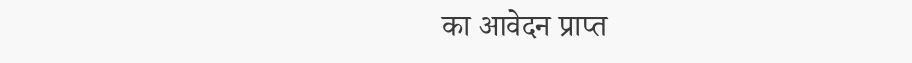का आवेदन प्राप्त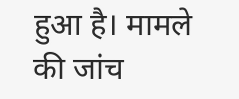हुआ है। मामले की जांच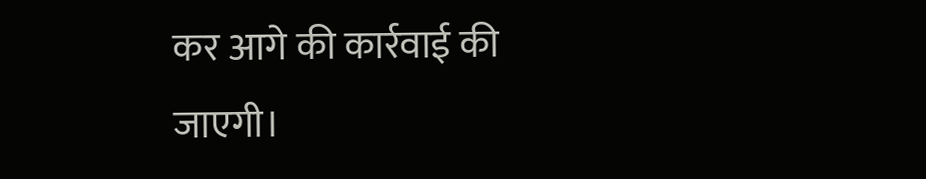कर आगे की कार्रवाई की जाएगी।